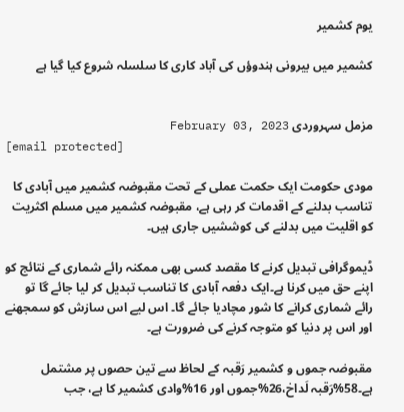یوم کشمیر

کشمیر میں بیرونی ہندوؤں کی آباد کاری کا سلسلہ شروع کیا گیا ہے


مزمل سہروردی February 03, 2023
[email protected]

مودی حکومت ایک حکمت عملی کے تحت مقبوضہ کشمیر میں آبادی کا تناسب بدلنے کے اقدمات کر رہی ہے، مقبوضہ کشمیر میں مسلم اکثریت کو اقلیت میں بدلنے کی کوششیں جاری ہیں۔

ڈیموگرافی تبدیل کرنے کا مقصد کسی بھی ممکنہ رائے شماری کے نتائج کو اپنے حق میں کرنا ہے۔ایک دفعہ آبادی کا تناسب تبدیل کر لیا جائے گا تو رائے شماری کرانے کا شور مچادیا جائے گا۔ اس لیے اس سازش کو سمجھنے اور اس پر دنیا کو متوجہ کرنے کی ضرورت ہے۔

مقبوضہ جموں و کشمیر رَقبہ کے لحاظ سے تین حصوں پر مشتمل ہے۔58%رَقبہ لَداخ،26%جموں اور 16%وادی کشمیر کا ہے، جب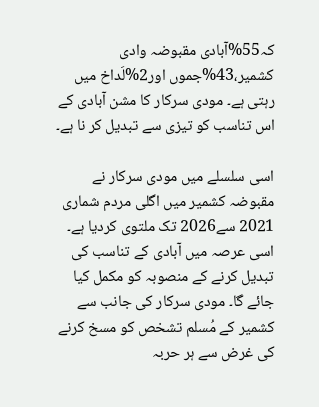کہ55%آبادی مقبوضہ وادی کشمیر،43%جموں اور2%لَداخ میں رہتی ہے۔ مودی سرکار کا مشن آبادی کے اس تناسب کو تیزی سے تبدیل کر نا ہے۔

اسی سلسلے میں مودی سرکار نے مقبوضہ کشمیر میں اگلی مردم شماری 2021 سے2026 تک ملتوی کردیا ہے۔ اسی عرصہ میں آبادی کے تناسب کی تبدیل کرنے کے منصوبہ کو مکمل کیا جائے گا۔ مودی سرکار کی جانب سے کشمیر کے مُسلم تشخص کو مسخ کرنے کی غرض سے ہر حربہ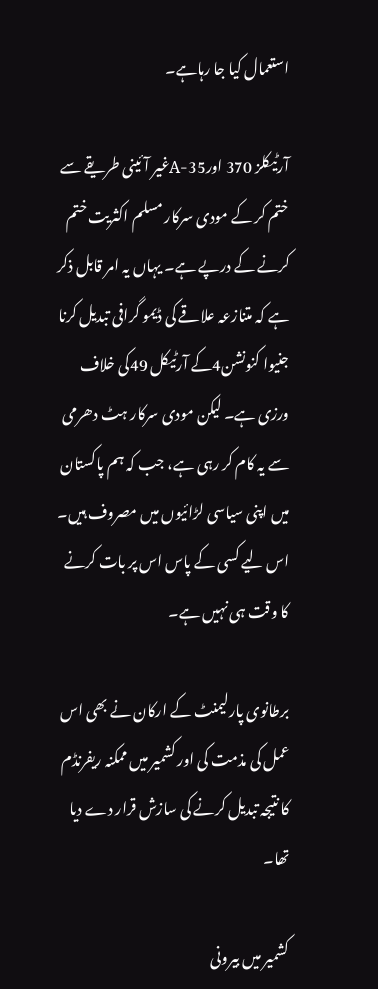استعمال کیا جا رہاہے۔

آرٹیکلز 370 اور35-Aغیر آئینی طریقے سے ختم کر کے مودی سرکار مسلم اکثریت ختم کرنے کے درپے ہے۔ یہاں یہ امر قابل ذکر ہے کہ متنازعہ علاقے کی ڈیمو گرافی تبدیل کرنا جنیوا کنونشن4کے آرٹیکل 49کی خلاف ورزی ہے۔ لیکن مودی سرکار ہٹ دھرمی سے یہ کام کر رہی ہے، جب کہ ہم پاکستان میں اپنی سیاسی لڑائیوں میں مصروف ہیں۔ اس لیے کسی کے پاس اس پر بات کرنے کا وقت ہی نہیں ہے۔

برطانوی پارلیمنٹ کے ارکان نے بھی اس عمل کی مذمت کی اور کشمیر میں ممکنہ ریفرنڈم کا نتیجہ تبدیل کرنے کی سازش قرار دے دیا تھا۔

کشمیر میں بیرونی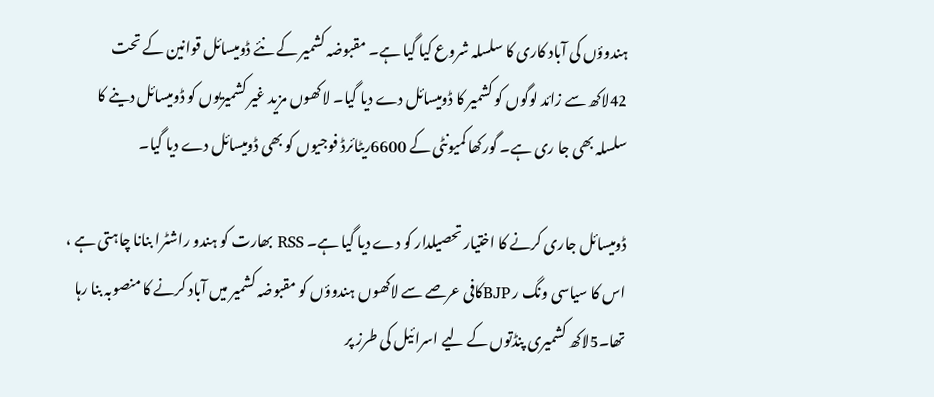ہندوؤں کی آباد کاری کا سلسلہ شروع کیا گیا ہے۔ مقبوضہ کشمیر کے نئے ڈومیسائل قوانین کے تحت 42لاکھ سے زائد لوگوں کو کشمیر کا ڈومیسائل دے دیا گیا۔ لاکھوں مزید غیر کشمیریوں کو ڈومیسائل دینے کا سلسلہ بھی جا ری ہے۔ گورکھا کمیونٹی کے 6600ریٹائرڈ فوجیوں کو بھی ڈومیسائل دے دیا گیا۔

ڈومیسائل جاری کرنے کا اختیار تحصیلدار کو دے دیا گیا ہے۔ RSS بھارت کو ہندو راشٹرا بنانا چاہتی ہے ، اس کا سیاسی ونگ ر BJPکافی عرصے سے لاکھوں ہندوؤں کو مقبوضہ کشمیر میں آباد کرنے کا منصوبہ بنا رہا تھا۔5لاکھ کشمیری پنڈتوں کے لیے اسرائیل کی طرز پر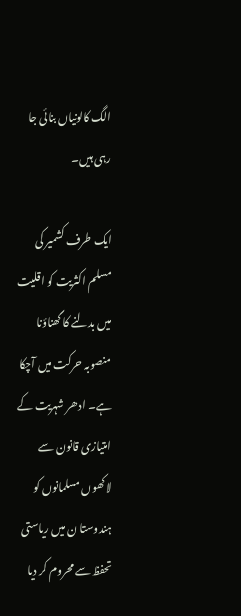الگ کالونیاں بنائی جا رہی ہیں۔

ایک طرف کشمیر کی مسلم اکثریت کو اقلیت میں بدلنے کا گھناؤنا منصوبہ حرکت میں آچکا ہے۔ ادھر شہریت کے امتیازی قانون سے لاکھوں مسلمانوں کو ہندوستا ن میں ریاستی تحفظ سے محروم کر دیا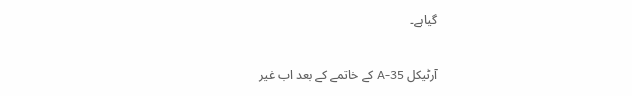گیاہے۔

آرٹیکل 35-A کے خاتمے کے بعد اب غیر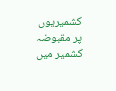کشمیریوں پر مقبوضہ کشمیر میں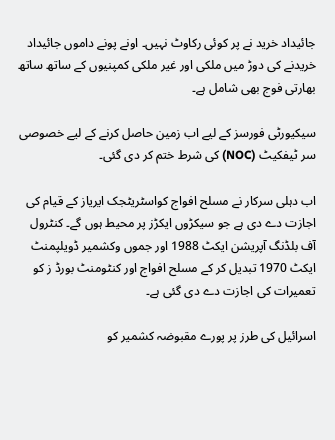جائیداد خرید نے پر کوئی رکاوٹ نہیں۔ اونے پونے داموں جائیداد خریدنے کی دوڑ میں ملکی اور غیر ملکی کمپنیوں کے ساتھ ساتھ بھارتی فوج بھی شامل ہے۔

سیکیورٹی فورسز کے لیے اب زمین حاصل کرنے کے لیے خصوصی سر ٹیفکیٹ (NOC) کی شرط ختم کر دی گئی۔

اب دہلی سرکار نے مسلح افواج کواسٹریٹجک ایریاز کے قیام کی اجازت دے دی ہے جو سیکڑوں ایکڑز پر محیط ہوں گے۔ کنٹرول آف بلڈنگ آپریشن ایکٹ 1988 اور جموں وکشمیر ڈویلپمنٹ ایکٹ 1970 تبدیل کر کے مسلح افواج اور کنٹومنٹ بورڈ ز کو تعمیرات کی اجازت دے دی گئی ہے۔

اسرائیل کی طرز پر پورے مقبوضہ کشمیر کو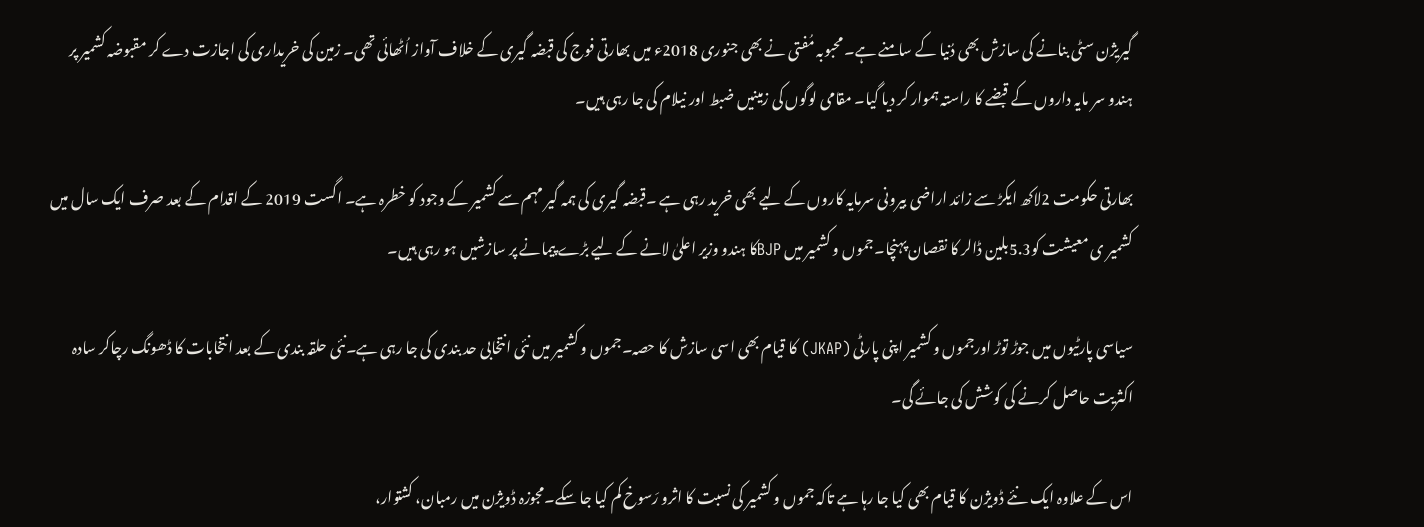گیریژن سٹی بنانے کی سازش بھی دُنیا کے سامنے ہے۔ محبوبہ مُفتی نے بھی جنوری 2018ء میں بھارتی فوج کی قبضہ گیری کے خلاف آواز اُٹھائی تھی۔ زمین کی خریداری کی اجازت دے کر مقبوضہ کشمیر پر ہندو سر مایہ داروں کے قبضے کا راستہ ہموار کر دیا گیا۔ مقامی لوگوں کی زمینیں ضبط اور نیلام کی جا رہی ہیں۔

بھارتی حکومت 2لاکھ ایکڑ سے زائد اراضی بیرونی سرمایہ کاروں کے لیے بھی خرید رہی ہے ۔قبضہ گیری کی ہمہ گیر مہم سے کشمیر کے وجود کو خطرہ ہے۔ اگست 2019 کے اقدام کے بعد صرف ایک سال میں کشمیر ی معیشت کو5.3بلین ڈالر کا نقصان پہنچا۔جموں و کشمیر میں BJPکا ہندو وزیر اعلیٰ لانے کے لیے بڑے پیمانے پر سازشیں ہو رہی ہیں۔

سیاسی پارٹیوں میں جوڑ توڑ اورجموں و کشمیر اپنی پارٹی (JKAP) کا قیام بھی اسی سازش کا حصہ۔جموں و کشمیر میں نئی انتخابی حد بندی کی جا رہی ہے۔نئی حلقہ بندی کے بعد انتخابات کا ڈھونگ رچاکر سادہ اکثریت حاصل کرنے کی کوشش کی جائے گی۔

اس کے علاوہ ایک نئے ڈویژن کا قیام بھی کیا جا رہا ہے تاکہ جموں و کشمیر کی نسبت کا اثرو رَسوخ کم کیا جا سکے۔مجوزہ ڈویژن میں رمبان، کشتوار،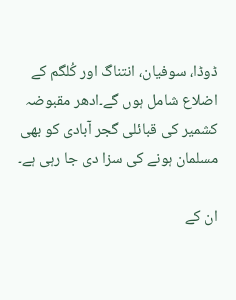ڈوڈا، سوفیان، انتناگ اور کُلگم کے اضلاع شامل ہوں گے۔ادھر مقبوضہ کشمیر کی قبائلی گجر آبادی کو بھی مسلمان ہونے کی سزا دی جا رہی ہے۔

ان کے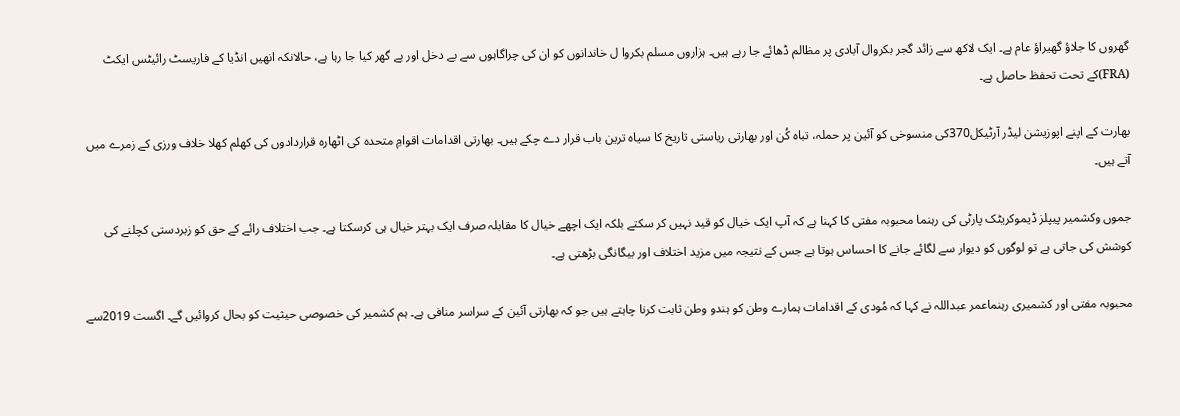گھروں کا جلاؤ گھیراؤ عام ہے۔ ایک لاکھ سے زائد گجر بکروال آبادی پر مظالم ڈھائے جا رہے ہیں۔ ہزاروں مسلم بکروا ل خاندانوں کو ان کی چراگاہوں سے بے دخل اور بے گھر کیا جا رہا ہے، حالانکہ انھیں انڈیا کے فاریسٹ رائیٹس ایکٹ (FRA)کے تحت تحفظ حاصل ہے۔

بھارت کے اپنے اپوزیشن لیڈر آرٹیکل370کی منسوخی کو آئین پر حملہ، تباہ کُن اور بھارتی ریاستی تاریخ کا سیاہ ترین باب قرار دے چکے ہیں۔ بھارتی اقدامات اقوامِ متحدہ کی اٹھارہ قراردادوں کی کھلم کھلا خلاف ورزی کے زمرے میں آتے ہیں۔

جموں وکشمیر پیپلز ڈیموکریٹک پارٹی کی رہنما محبوبہ مفتی کا کہنا ہے کہ آپ ایک خیال کو قید نہیں کر سکتے بلکہ ایک اچھے خیال کا مقابلہ صرف ایک بہتر خیال ہی کرسکتا ہے۔ جب اختلاف رائے کے حق کو زبردستی کچلنے کی کوشش کی جاتی ہے تو لوگوں کو دیوار سے لگائے جانے کا احساس ہوتا ہے جس کے نتیجہ میں مزید اختلاف اور بیگانگی بڑھتی ہے۔

محبوبہ مفتی اور کشمیری رہنماعمر عبداللہ نے کہا کہ مُودی کے اقدامات ہمارے وطن کو ہندو وطن ثابت کرنا چاہتے ہیں جو کہ بھارتی آئین کے سراسر منافی ہے۔ ہم کشمیر کی خصوصی حیثیت کو بحال کروائیں گے۔ اگست 2019سے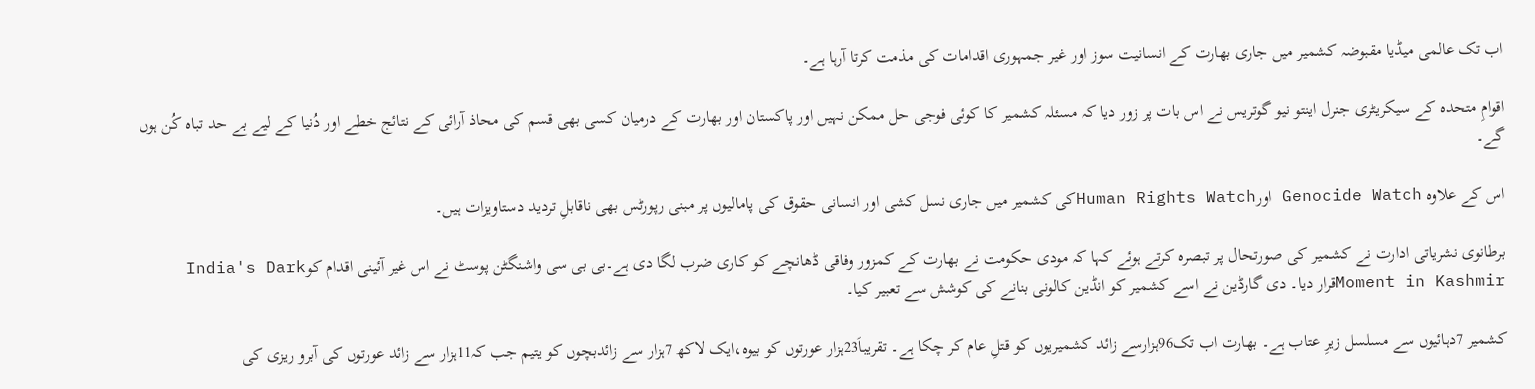اب تک عالمی میڈیا مقبوضہ کشمیر میں جاری بھارت کے انسانیت سوز اور غیر جمہوری اقدامات کی مذمت کرتا آرہا ہے۔

اقوامِ متحدہ کے سیکریٹری جنرل اینتو نیو گوتریس نے اس بات پر زور دیا کہ مسئلہ کشمیر کا کوئی فوجی حل ممکن نہیں اور پاکستان اور بھارت کے درمیان کسی بھی قسم کی محاذ آرائی کے نتائج خطے اور دُنیا کے لیے بے حد تباہ کُن ہوں گے۔

اس کے علاوہ Genocide Watch اورHuman Rights Watchکی کشمیر میں جاری نسل کشی اور انسانی حقوق کی پامالیوں پر مبنی رپورٹس بھی ناقابلِ تردید دستاویزات ہیں۔

برطانوی نشریاتی ادارت نے کشمیر کی صورتحال پر تبصرہ کرتے ہوئے کہا کہ مودی حکومت نے بھارت کے کمزور وفاقی ڈھانچے کو کاری ضرب لگا دی ہے۔بی بی سی واشنگٹن پوسٹ نے اس غیر آئینی اقدام کوIndia's Dark Moment in Kashmirقرار دیا۔ دی گارڈین نے اسے کشمیر کو انڈین کالونی بنانے کی کوشش سے تعبیر کیا۔

کشمیر 7دہائیوں سے مسلسل زیرِ عتاب ہے۔ بھارت اب تک96ہزارسے زائد کشمیریوں کو قتلِ عام کر چکا ہے۔ تقریباَ23ہزار عورتوں کو بیوہ،ایک لاکھ 7ہزار سے زائدبچوں کو یتیم جب کہ11ہزار سے زائد عورتوں کی آبرو ریزی کی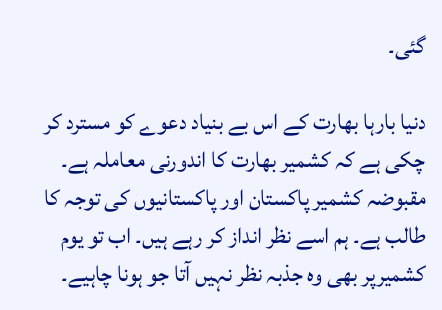گئی۔

دنیا بارہا بھارت کے اس بے بنیاد دعوے کو مسترد کر چکی ہے کہ کشمیر بھارت کا اندورنی معاملہ ہے۔ مقبوضہ کشمیر پاکستان اور پاکستانیوں کی توجہ کا طالب ہے۔ ہم اسے نظر انداز کر رہے ہیں۔ اب تو یوم کشمیرپر بھی وہ جذبہ نظر نہیں آتا جو ہونا چاہیے۔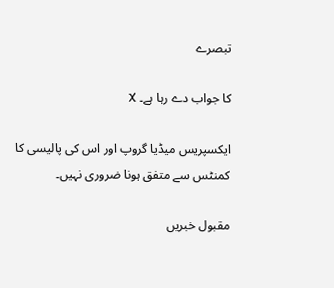تبصرے

کا جواب دے رہا ہے۔ X

ایکسپریس میڈیا گروپ اور اس کی پالیسی کا کمنٹس سے متفق ہونا ضروری نہیں۔

مقبول خبریں